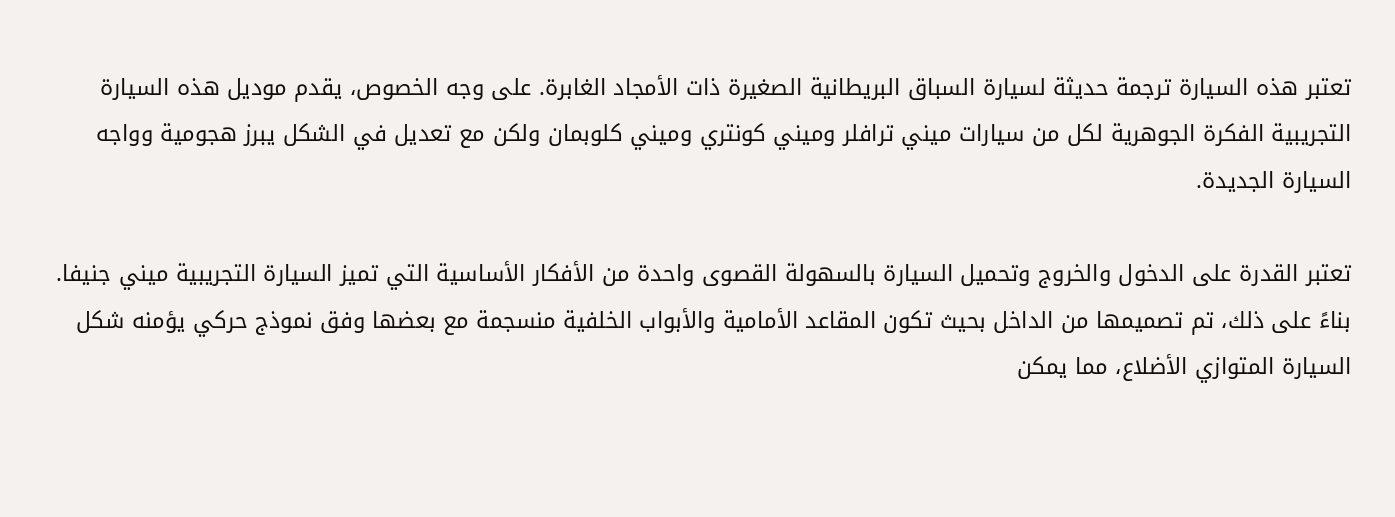تعتبر هذه السيارة ترجمة حديثة لسيارة السباق البريطانية الصغيرة ذات الأمجاد الغابرة. على وجه الخصوص، يقدم موديل هذه السيارة التجريبية الفكرة الجوهرية لكل من سيارات ميني ترافلر وميني كونتري وميني كلوبمان ولكن مع تعديل في الشكل يبرز هجومية وواجه السيارة الجديدة.

تعتبر القدرة على الدخول والخروج وتحميل السيارة بالسهولة القصوى واحدة من الأفكار الأساسية التي تميز السيارة التجريبية ميني جنيفا. بناءً على ذلك، تم تصميمها من الداخل بحيث تكون المقاعد الأمامية والأبواب الخلفية منسجمة مع بعضها وفق نموذج حركي يؤمنه شكل السيارة المتوازي الأضلاع، مما يمكن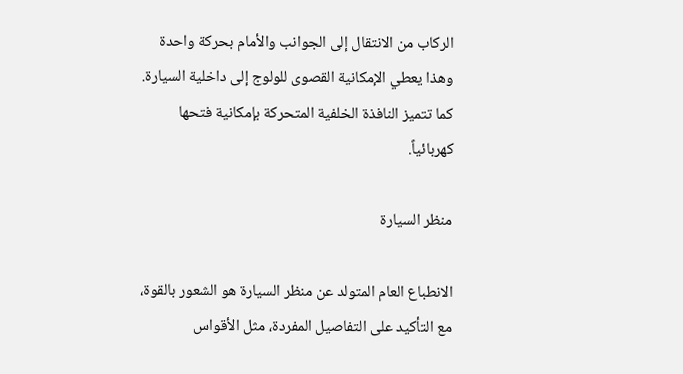الركاب من الانتقال إلى الجوانب والأمام بحركة واحدة وهذا يعطي الإمكانية القصوى للولوج إلى داخلية السيارة. كما تتميز النافذة الخلفية المتحركة بإمكانية فتحها كهربائياً.

منظر السيارة

الانطباع العام المتولد عن منظر السيارة هو الشعور بالقوة، مع التأكيد على التفاصيل المفردة، مثل الأقواس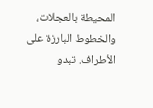المحيطة بالعجلات، والخطوط البارزة على الأطراف. تبدو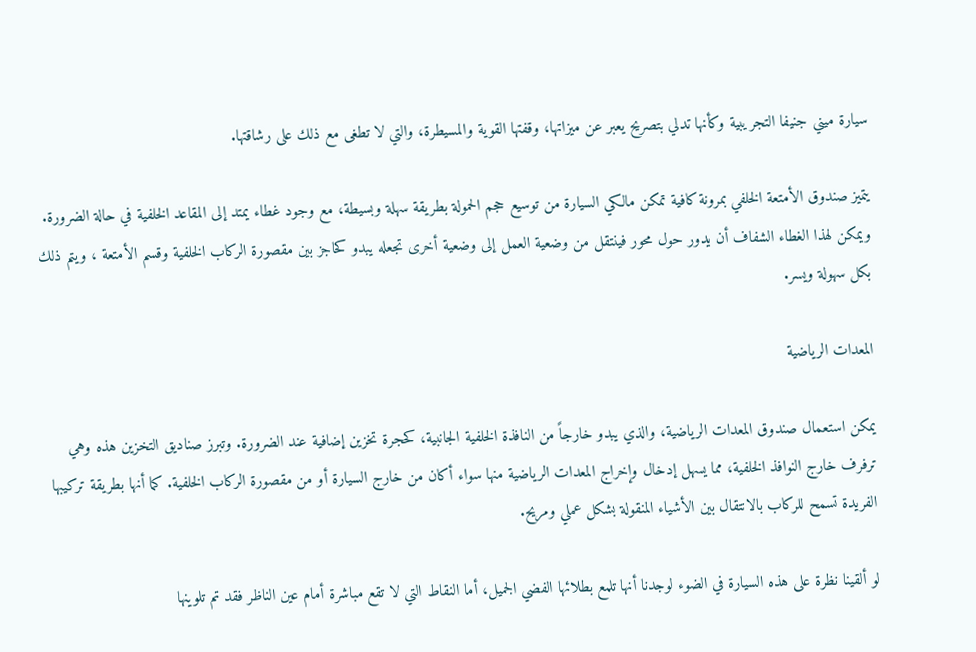سيارة ميني جنيفا التجريبية وكأنها تدلي بتصريح يعبر عن ميزاتها، وقفتها القوية والمسيطرة، والتي لا تطغى مع ذلك على رشاقتها.

يتميز صندوق الأمتعة الخلفي بمرونة كافية تمكن مالكي السيارة من توسيع حجم الحمولة بطريقة سهلة وبسيطة، مع وجود غطاء يمتد إلى المقاعد الخلفية في حالة الضرورة. ويمكن لهذا الغطاء الشفاف أن يدور حول محور فينتقل من وضعية العمل إلى وضعية أخرى تجعله يبدو كحاجز بين مقصورة الركاب الخلفية وقسم الأمتعة ، ويتم ذلك بكل سهولة ويسر.

المعدات الرياضية

يمكن استعمال صندوق المعدات الرياضية، والذي يبدو خارجاً من النافذة الخلفية الجانبية، كحجرة تخزين إضافية عند الضرورة. وتبرز صناديق التخزين هذه وهي ترفرف خارج النوافذ الخلفية، مما يسهل إدخال وإخراج المعدات الرياضية منها سواء أكان من خارج السيارة أو من مقصورة الركاب الخلفية. كما أنها بطريقة تركيبها الفريدة تسمح للركاب بالانتقال بين الأشياء المنقولة بشكل عملي ومريح.

لو ألقينا نظرة على هذه السيارة في الضوء لوجدنا أنها تلمع بطلائها الفضي الجميل، أما النقاط التي لا تقع مباشرة أمام عين الناظر فقد تم تلوينها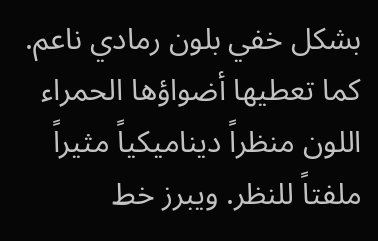بشكل خفي بلون رمادي ناعم. كما تعطيها أضواؤها الحمراء اللون منظراً ديناميكياً مثيراً ملفتاً للنظر. ويبرز خط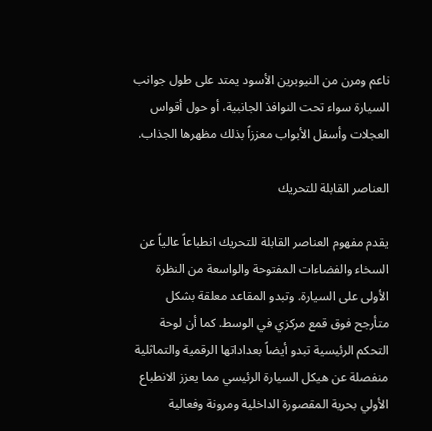ناعم ومرن من النيوبرين الأسود يمتد على طول جوانب السيارة سواء تحت النوافذ الجانبية، أو حول أقواس العجلات وأسفل الأبواب معززاً بذلك مظهرها الجذاب.

العناصر القابلة للتحريك

يقدم مفهوم العناصر القابلة للتحريك انطباعاً عالياً عن السخاء والفضاءات المفتوحة والواسعة من النظرة الأولى على السيارة. وتبدو المقاعد معلقة بشكل متأرجح فوق قمع مركزي في الوسط. كما أن لوحة التحكم الرئيسية تبدو أيضاً بعداداتها الرقمية والتماثلية منفصلة عن هيكل السيارة الرئيسي مما يعزز الانطباع الأولي بحرية المقصورة الداخلية ومرونة وفعالية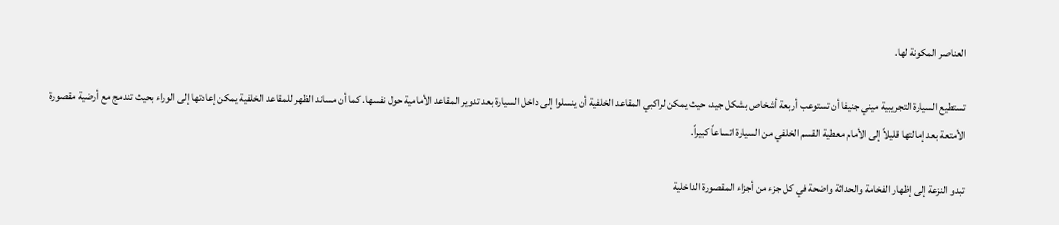العناصر المكونة لها.

تستطيع السيارة التجريبية ميني جنيفا أن تستوعب أربعة أشخاص بشكل جيد، حيث يمكن لراكبي المقاعد الخلفية أن ينسلوا إلى داخل السيارة بعد تدوير المقاعد الأمامية حول نفسها. كما أن مساند الظهر للمقاعد الخلفية يمكن إعادتها إلى الوراء بحيث تندمج مع أرضية مقصورة الأمتعة بعد إمالتها قليلاً إلى الأمام معطية القسم الخلفي من السيارة اتساعاً كبيراً.

تبدو النزعة إلى إظهار الفخامة والحداثة واضحة في كل جزء من أجزاء المقصورة الداخلية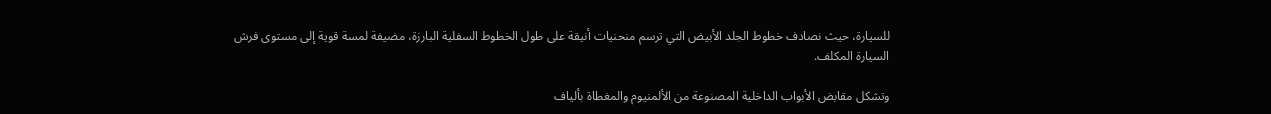للسيارة، حيث نصادف خطوط الجلد الأبيض التي ترسم منحنيات أنيقة على طول الخطوط السفلية البارزة، مضيفة لمسة قوية إلى مستوى فرش السيارة المكلف.

وتشكل مقابض الأبواب الداخلية المصنوعة من الألمنيوم والمغطاة بألياف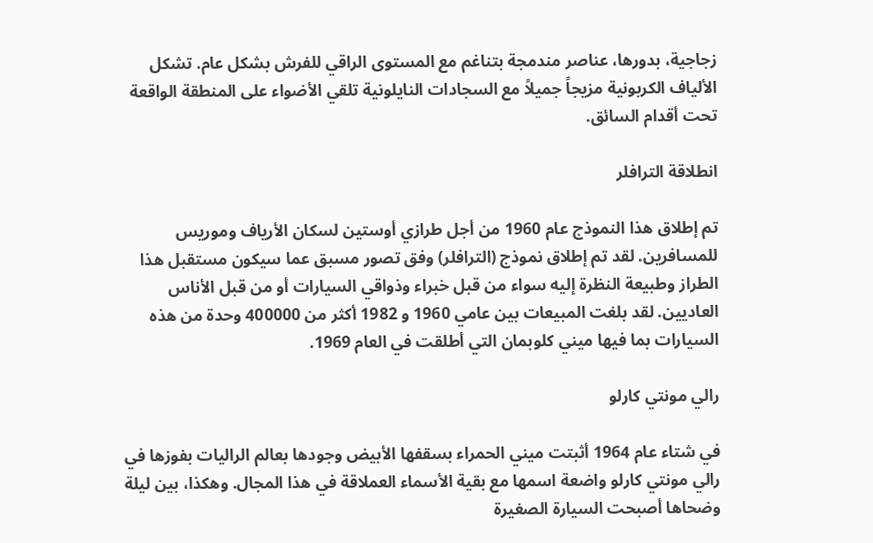زجاجية، بدورها، عناصر مندمجة بتناغم مع المستوى الراقي للفرش بشكل عام. تشكل الألياف الكربونية مزيجاً جميلاً مع السجادات النايلونية تلقي الأضواء على المنطقة الواقعة تحت أقدام السائق.

انطلاقة الترافلر

تم إطلاق هذا النموذج عام 1960 من أجل طرازي أوستين لسكان الأرياف وموريس للمسافرين. لقد تم إطلاق نموذج (الترافلر) وفق تصور مسبق عما سيكون مستقبل هذا الطراز وطبيعة النظرة إليه سواء من قبل خبراء وذواقي السيارات أو من قبل الأناس العاديين. لقد بلغت المبيعات بين عامي 1960 و 1982 أكثر من 400000 وحدة من هذه السيارات بما فيها ميني كلوبمان التي أطلقت في العام 1969.

رالي مونتي كارلو

في شتاء عام 1964 أثبتت ميني الحمراء بسقفها الأبيض وجودها بعالم الراليات بفوزها في رالي مونتي كارلو واضعة اسمها مع بقية الأسماء العملاقة في هذا المجال. وهكذا، بين ليلة وضحاها أصبحت السيارة الصغيرة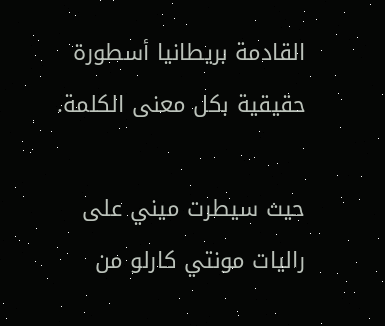القادمة بريطانيا أسطورة حقيقية بكل معنى الكلمة.

حيث سيطرت ميني على راليات مونتي كارلو من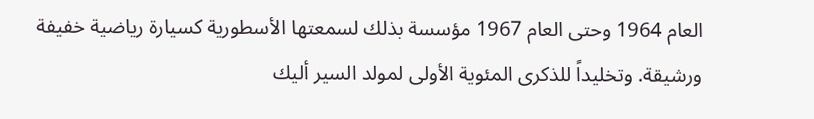العام 1964 وحتى العام 1967 مؤسسة بذلك لسمعتها الأسطورية كسيارة رياضية خفيفة ورشيقة. وتخليداً للذكرى المئوية الأولى لمولد السير أليك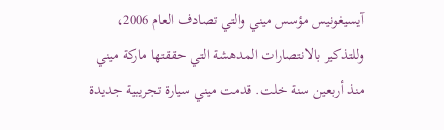آيسيغونيس مؤسس ميني والتي تصادف العام 2006، وللتذكير بالانتصارات المدهشة التي حققتها ماركة ميني منذ أربعين سنة خلت. قدمت ميني سيارة تجريبية جديدة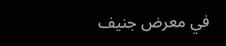في معرض جنيف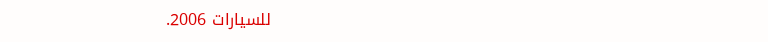للسيارات 2006.